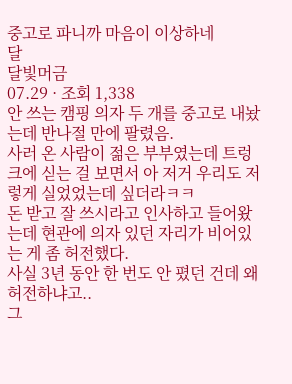중고로 파니까 마음이 이상하네
달
달빛머금
07.29 · 조회 1,338
안 쓰는 캠핑 의자 두 개를 중고로 내놨는데 반나절 만에 팔렸음.
사러 온 사람이 젊은 부부였는데 트렁크에 싣는 걸 보면서 아 저거 우리도 저렇게 실었었는데 싶더라ㅋㅋ
돈 받고 잘 쓰시라고 인사하고 들어왔는데 현관에 의자 있던 자리가 비어있는 게 좀 허전했다.
사실 3년 동안 한 번도 안 폈던 건데 왜 허전하냐고..
그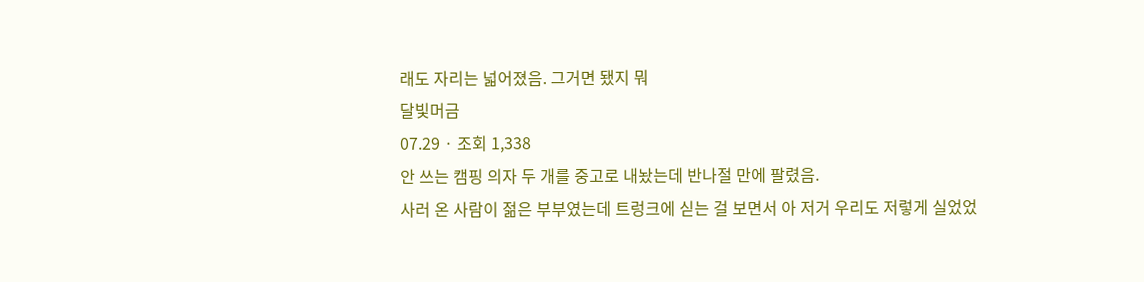래도 자리는 넓어졌음. 그거면 됐지 뭐
달빛머금
07.29 · 조회 1,338
안 쓰는 캠핑 의자 두 개를 중고로 내놨는데 반나절 만에 팔렸음.
사러 온 사람이 젊은 부부였는데 트렁크에 싣는 걸 보면서 아 저거 우리도 저렇게 실었었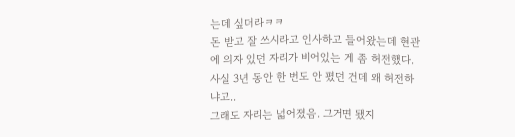는데 싶더라ㅋㅋ
돈 받고 잘 쓰시라고 인사하고 들어왔는데 현관에 의자 있던 자리가 비어있는 게 좀 허전했다.
사실 3년 동안 한 번도 안 폈던 건데 왜 허전하냐고..
그래도 자리는 넓어졌음. 그거면 됐지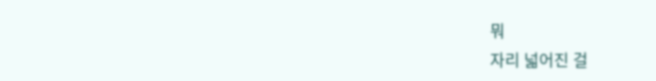뭐
자리 넓어진 걸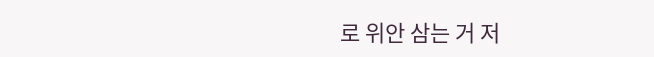로 위안 삼는 거 저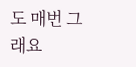도 매번 그래요